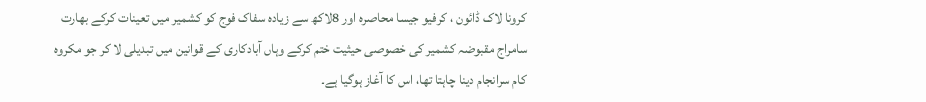کرونا لاک ڈائون ، کرفیو جیسا محاصرہ اور 8لاکھ سے زیادہ سفاک فوج کو کشمیر میں تعینات کرکے بھارت سامراج مقبوضہ کشمیر کی خصوصی حیثیت ختم کرکے وہاں آبادکاری کے قوانین میں تبدیلی لا کر جو مکروہ کام سرانجام دینا چاہتا تھا، اس کا آغاز ہوگیا ہے۔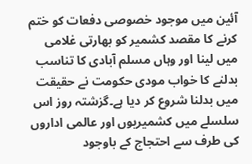آئین میں موجود خصوصی دفعات کو ختم کرنے کا مقصد کشمیر کو بھارتی غلامی میں لینا اور وہاں مسلم آبادی کا تناسب بدلنے کا خواب مودی حکومت نے حقیقت میں بدلنا شروع کر دیا ہے۔گزشتہ روز اس سلسلے میں کشمیریوں اور عالمی اداروں کی طرف سے احتجاج کے باوجود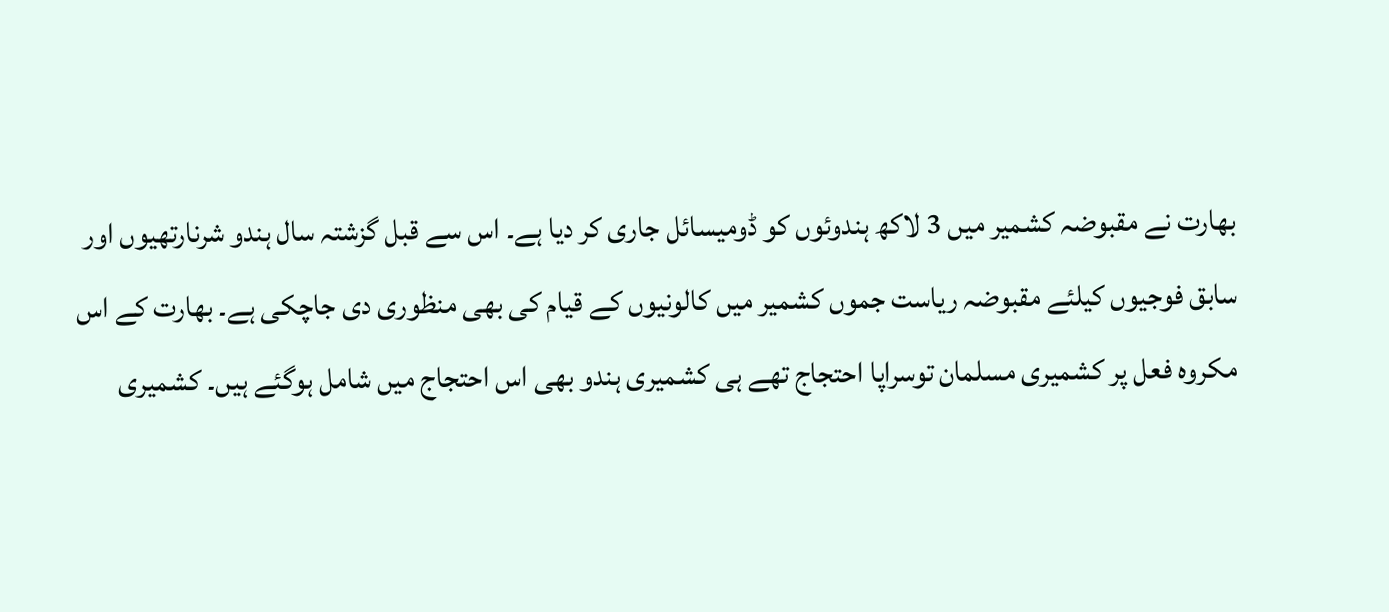بھارت نے مقبوضہ کشمیر میں 3 لاکھ ہندوئوں کو ڈومیسائل جاری کر دیا ہے۔ اس سے قبل گزشتہ سال ہندو شرنارتھیوں اور سابق فوجیوں کیلئے مقبوضہ ریاست جموں کشمیر میں کالونیوں کے قیام کی بھی منظوری دی جاچکی ہے۔ بھارت کے اس مکروہ فعل پر کشمیری مسلمان توسراپا احتجاج تھے ہی کشمیری ہندو بھی اس احتجاج میں شامل ہوگئے ہیں۔ کشمیری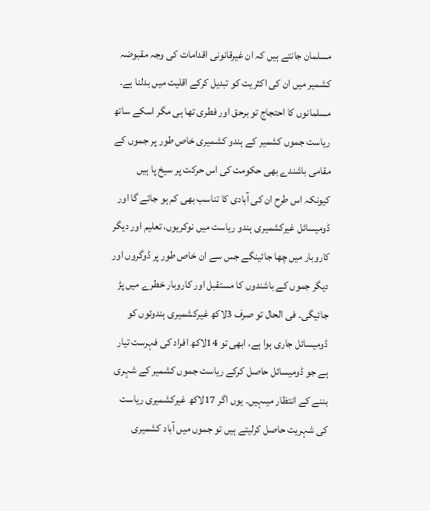مسلمان جانتے ہیں کہ ان غیرقانونی اقدامات کی وجہ مقبوضہ کشمیر میں ان کی اکثریت کو تبدیل کرکے اقلیت میں بدلنا ہے۔ مسلمانوں کا احتجاج تو برحق اور فطری تھا ہی مگر اسکے ساتھ ریاست جموں کشمیر کے ہندو کشمیری خاص طور پر جموں کے مقامی باشندے بھی حکومت کی اس حرکت پر سیخ پا ہیں کیونکہ اس طرح ان کی آبادی کا تناسب بھی کم ہو جائے گا اور ڈومیسائل غیرکشمیری ہندو ریاست میں نوکریوں، تعلیم اور دیگر کاروبار میں چھا جائینگے جس سے ان خاص طور پر ڈوگروں اور دیگر جموں کے باشندوں کا مستقبل اور کاروبار خطرے میں پڑ جائیگی۔ فی الحال تو صرف 3لاکھ غیرکشمیری ہندوئوں کو ڈومیسائل جاری ہوا ہے، ابھی تو 14لاکھ افراد کی فہرست تیار ہے جو ڈومیسائل حاصل کرکے ریاست جموں کشمیر کے شہری بننے کے انتظار میںہیں۔ یوں اگر 17لاکھ غیرکشمیری ریاست کی شہریت حاصل کرلیتے ہیں تو جموں میں آباد کشمیری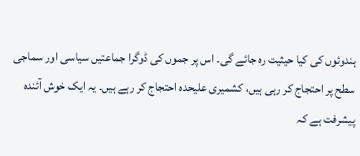ہندوئوں کی کیا حیثیت رہ جائے گی۔ اس پر جموں کی ڈوگرا جماعتیں سیاسی اور سماجی سطح پر احتجاج کر رہی ہیں، کشمیری علیحدہ احتجاج کر رہے ہیں۔ یہ ایک خوش آئندہ پیشرفت ہے کہ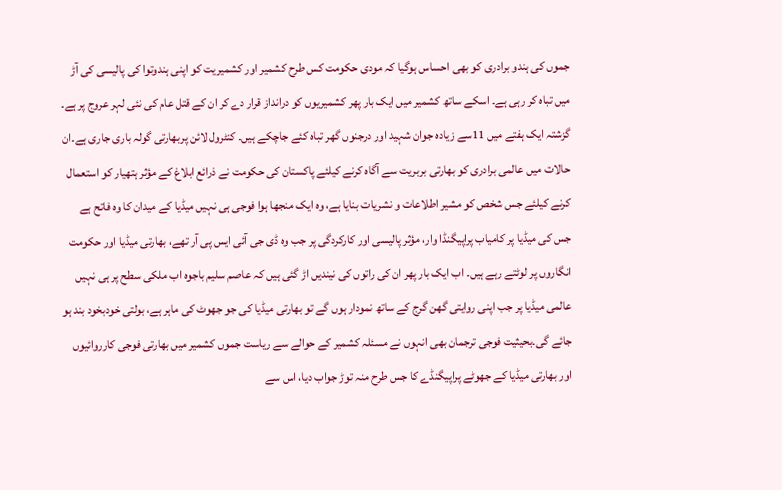جموں کی ہندو برادری کو بھی احساس ہوگیا کہ مودی حکومت کس طرح کشمیر اور کشمیریت کو اپنی ہندوتوا کی پالیسی کی آڑ میں تباہ کر رہی ہے۔ اسکے ساتھ کشمیر میں ایک بار پھر کشمیریوں کو درانداز قرار دے کر ان کے قتل عام کی نئی لہر عروج پر ہے۔ گزشتہ ایک ہفتے میں 11سے زیادہ جوان شہید اور درجنوں گھر تباہ کئے جاچکے ہیں۔ کنٹرول لائن پربھارتی گولہ باری جاری ہے۔ان حالات میں عالمی برادری کو بھارتی بربریت سے آگاہ کرنے کیلئے پاکستان کی حکومت نے ذرائع ابلاغ کے مؤثر ہتھیار کو استعمال کرنے کیلئے جس شخص کو مشیر اطلاعات و نشریات بنایا ہے، وہ ایک منجھا ہوا فوجی ہی نہیں میڈیا کے میدان کا وہ فاتح ہے جس کی میڈیا پر کامیاب پراپیگنڈا وار، مؤثر پالیسی اور کارکردگی پر جب وہ ڈی جی آئی ایس پی آر تھے، بھارتی میڈیا اور حکومت انگاروں پر لوٹتے رہے ہیں۔ اب ایک بار پھر ان کی راتوں کی نیندیں اڑ گئی ہیں کہ عاصم سلیم باجوہ اب ملکی سطح پر ہی نہیں عالمی میڈیا پر جب اپنی روایتی گھن گرج کے ساتھ نمودار ہوں گے تو بھارتی میڈیا کی جو جھوٹ کی ماہر ہے، بولتی خودبخود بند ہو جائے گی۔بحیثیت فوجی ترجمان بھی انہوں نے مسئلہ کشمیر کے حوالے سے ریاست جموں کشمیر میں بھارتی فوجی کارروائیوں اور بھارتی میڈیا کے جھوٹے پراپیگنڈے کا جس طرح منہ توڑ جواب دیا، اس سے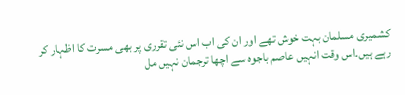کشمیری مسلمان بہت خوش تھے اور ان کی اب اس نئی تقرری پر بھی مسرت کا اظہار کر رہے ہیں۔اس وقت انہیں عاصم باجوہ سے اچھا ترجمان نہیں مل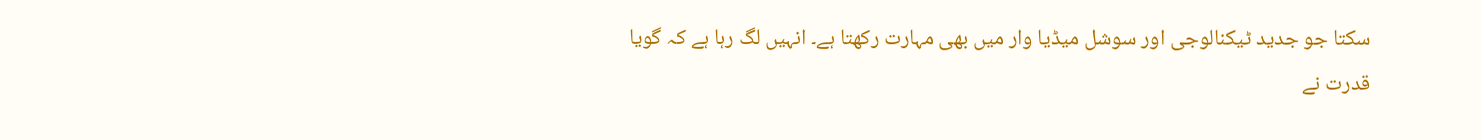سکتا جو جدید ٹیکنالوجی اور سوشل میڈیا وار میں بھی مہارت رکھتا ہے۔ انہیں لگ رہا ہے کہ گویا قدرت نے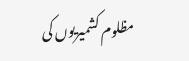مظلوم کشمیریوں کی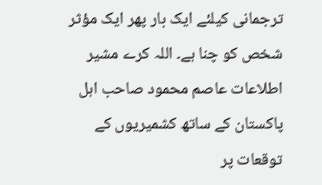ترجمانی کیلئے ایک بار پھر ایک مؤثر شخص کو چنا ہے۔ اللہ کرے مشیر اطلاعات عاصم محمود صاحب اہل پاکستان کے ساتھ کشمیریوں کے توقعات پر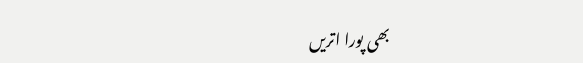بھی پورا اتریں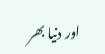اور دنیا بھر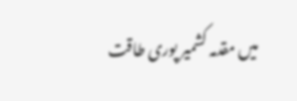میں مقدمہ کشمیر پوری طاقت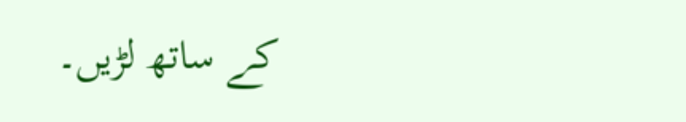کے ساتھ لڑیں۔